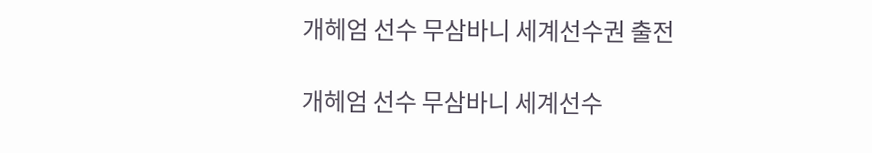개헤엄 선수 무삼바니 세계선수권 출전

개헤엄 선수 무삼바니 세계선수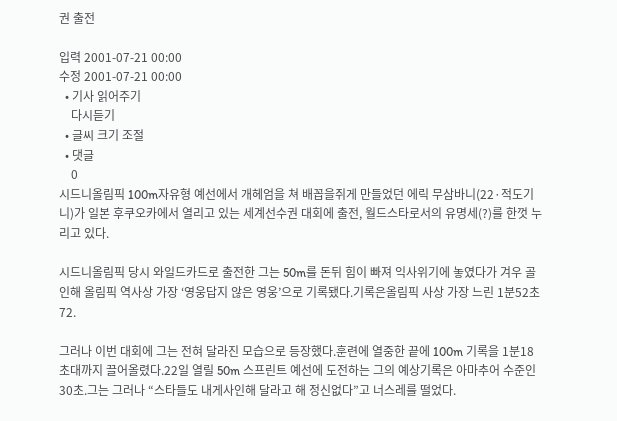권 출전

입력 2001-07-21 00:00
수정 2001-07-21 00:00
  • 기사 읽어주기
    다시듣기
  • 글씨 크기 조절
  • 댓글
    0
시드니올림픽 100m자유형 예선에서 개헤엄을 쳐 배꼽을쥐게 만들었던 에릭 무삼바니(22·적도기니)가 일본 후쿠오카에서 열리고 있는 세계선수권 대회에 출전, 월드스타로서의 유명세(?)를 한껏 누리고 있다.

시드니올림픽 당시 와일드카드로 출전한 그는 50m를 돈뒤 힘이 빠져 익사위기에 놓였다가 겨우 골인해 올림픽 역사상 가장 ‘영웅답지 않은 영웅’으로 기록됐다.기록은올림픽 사상 가장 느린 1분52초72.

그러나 이번 대회에 그는 전혀 달라진 모습으로 등장했다.훈련에 열중한 끝에 100m 기록을 1분18초대까지 끌어올렸다.22일 열릴 50m 스프린트 예선에 도전하는 그의 예상기록은 아마추어 수준인 30초.그는 그러나 “스타들도 내게사인해 달라고 해 정신없다”고 너스레를 떨었다.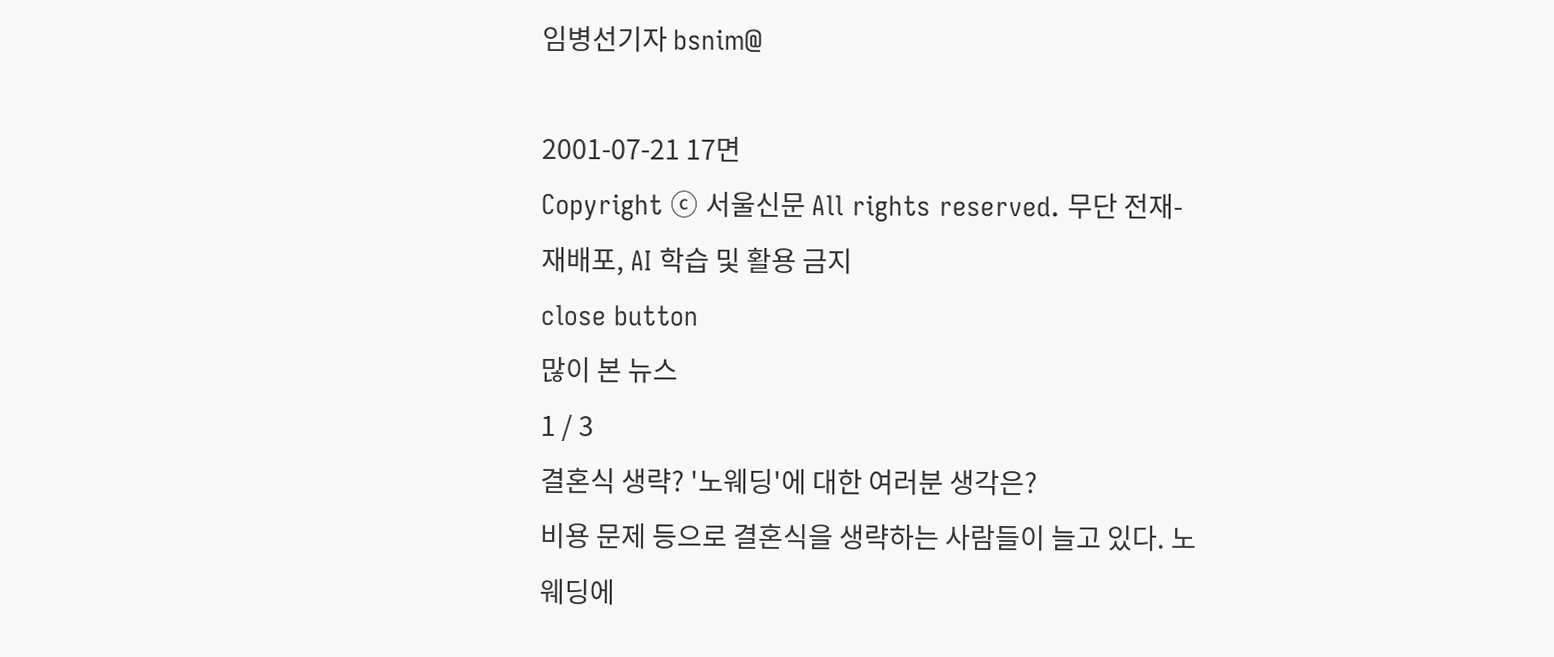임병선기자 bsnim@

2001-07-21 17면
Copyright ⓒ 서울신문 All rights reserved. 무단 전재-재배포, AI 학습 및 활용 금지
close button
많이 본 뉴스
1 / 3
결혼식 생략? '노웨딩'에 대한 여러분 생각은?
비용 문제 등으로 결혼식을 생략하는 사람들이 늘고 있다. 노웨딩에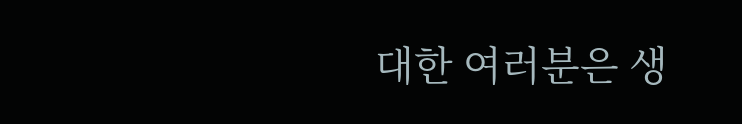대한 여러분은 생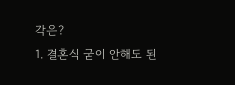각은?
1. 결혼식 굳이 안해도 된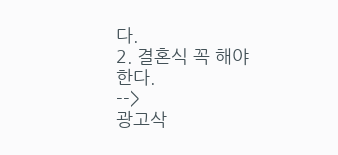다.
2. 결혼식 꼭 해야 한다.
-->
광고삭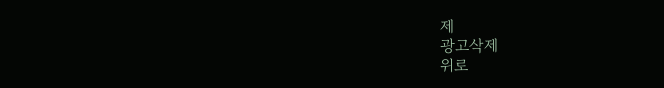제
광고삭제
위로